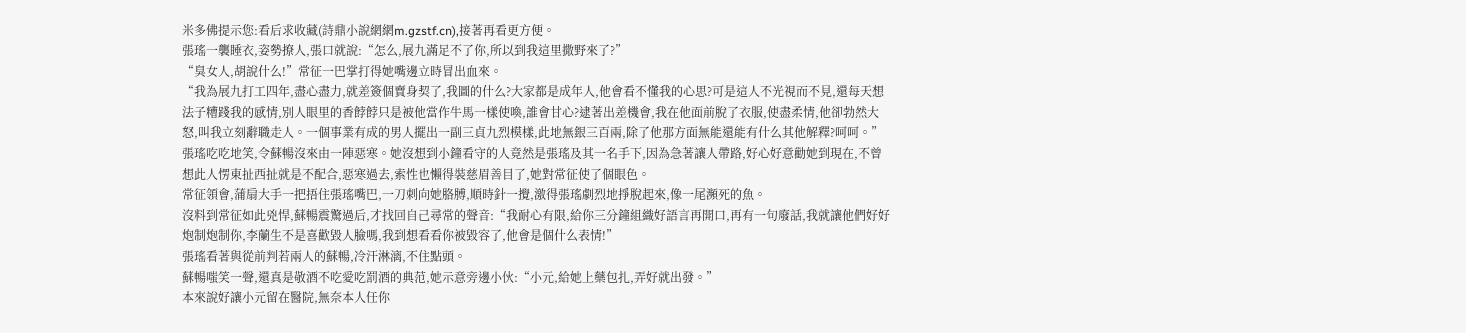米多佛提示您:看后求收藏(詩鼎小說網網m.gzstf.cn),接著再看更方便。
張瑤一襲睡衣,姿勢撩人,張口就說:“怎么,展九滿足不了你,所以到我這里撒野來了?”
“臭女人,胡說什么!”常征一巴掌打得她嘴邊立時冒出血來。
“我為展九打工四年,盡心盡力,就差簽個賣身契了,我圖的什么?大家都是成年人,他會看不懂我的心思?可是這人不光視而不見,還每天想法子糟踐我的感情,別人眼里的香餑餑只是被他當作牛馬一樣使喚,誰會甘心?逮著出差機會,我在他面前脫了衣服,使盡柔情,他卻勃然大怒,叫我立刻辭職走人。一個事業有成的男人擺出一副三貞九烈模樣,此地無銀三百兩,除了他那方面無能還能有什么其他解釋?呵呵。”
張瑤吃吃地笑,令蘇暢沒來由一陣惡寒。她沒想到小鐘看守的人竟然是張瑤及其一名手下,因為急著讓人帶路,好心好意勸她到現在,不曾想此人愣東扯西扯就是不配合,惡寒過去,索性也懶得裝慈眉善目了,她對常征使了個眼色。
常征領會,蒲扇大手一把捂住張瑤嘴巴,一刀刺向她胳膊,順時針一攪,激得張瑤劇烈地掙脫起來,像一尾瀕死的魚。
沒料到常征如此兇悍,蘇暢震驚過后,才找回自己尋常的聲音:“我耐心有限,給你三分鐘組織好語言再開口,再有一句廢話,我就讓他們好好炮制炮制你,李蘭生不是喜歡毀人臉嗎,我到想看看你被毀容了,他會是個什么表情!”
張瑤看著與從前判若兩人的蘇暢,冷汗淋漓,不住點頭。
蘇暢嗤笑一聲,還真是敬酒不吃愛吃罰酒的典范,她示意旁邊小伙:“小元,給她上藥包扎,弄好就出發。”
本來說好讓小元留在醫院,無奈本人任你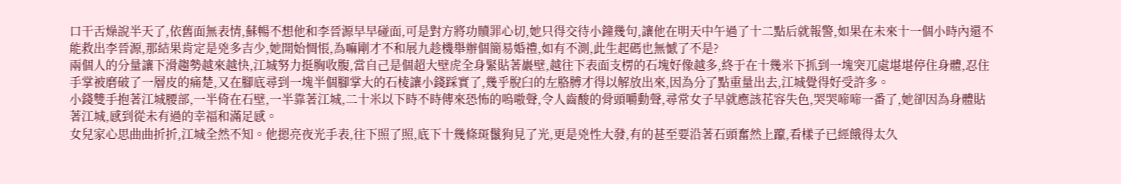口干舌燥說半天了,依舊面無表情,蘇暢不想他和李晉源早早碰面,可是對方將功贖罪心切,她只得交待小鐘幾句,讓他在明天中午過了十二點后就報警,如果在未來十一個小時內還不能救出李晉源,那結果肯定是兇多吉少,她開始惆悵,為嘛剛才不和展九趁機舉辦個簡易婚禮,如有不測,此生起碼也無憾了不是?
兩個人的分量讓下滑趨勢越來越快,江城努力挺胸收腹,當自己是個超大壁虎全身緊貼著巖壁,越往下表面支楞的石塊好像越多,終于在十幾米下抓到一塊突兀處堪堪停住身體,忍住手掌被磨破了一層皮的痛楚,又在腳底尋到一塊半個腳掌大的石棱讓小錢踩實了,幾乎脫臼的左胳膊才得以解放出來,因為分了點重量出去,江城覺得好受許多。
小錢雙手抱著江城腰部,一半倚在石壁,一半靠著江城,二十米以下時不時傳來恐怖的嗚嗷聲,令人齒酸的骨頭嚼動聲,尋常女子早就應該花容失色,哭哭啼啼一番了,她卻因為身體貼著江城,感到從未有過的幸福和滿足感。
女兒家心思曲曲折折,江城全然不知。他摁亮夜光手表,往下照了照,底下十幾條斑鬣狗見了光,更是兇性大發,有的甚至要沿著石頭奮然上躥,看樣子已經餓得太久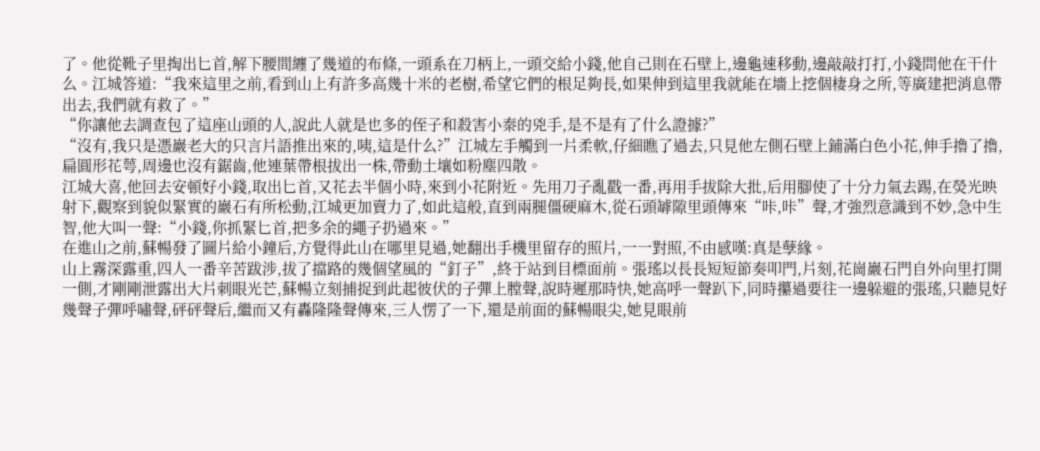了。他從靴子里掏出匕首,解下腰間纏了幾道的布條,一頭系在刀柄上,一頭交給小錢,他自己則在石壁上,邊龜速移動,邊敲敲打打,小錢問他在干什么。江城答道:“我來這里之前,看到山上有許多高幾十米的老樹,希望它們的根足夠長,如果伸到這里我就能在墻上挖個棲身之所,等廣建把消息帶出去,我們就有救了。”
“你讓他去調查包了這座山頭的人,說此人就是也多的侄子和殺害小秦的兇手,是不是有了什么證據?”
“沒有,我只是憑巖老大的只言片語推出來的,咦,這是什么?”江城左手觸到一片柔軟,仔細瞧了過去,只見他左側石壁上鋪滿白色小花,伸手擼了擼,扁圓形花萼,周邊也沒有鋸齒,他連葉帶根拔出一株,帶動土壤如粉塵四散。
江城大喜,他回去安頓好小錢,取出匕首,又花去半個小時,來到小花附近。先用刀子亂戳一番,再用手拔除大批,后用腳使了十分力氣去踢,在熒光映射下,觀察到貌似緊實的巖石有所松動,江城更加賣力了,如此這般,直到兩腿僵硬麻木,從石頭罅隙里頭傳來“咔,咔”聲,才強烈意識到不妙,急中生智,他大叫一聲:“小錢,你抓緊匕首,把多余的繩子扔過來。”
在進山之前,蘇暢發了圖片給小鐘后,方覺得此山在哪里見過,她翻出手機里留存的照片,一一對照,不由感嘆:真是孽緣。
山上霧深露重,四人一番辛苦跋涉,拔了擋路的幾個望風的“釘子”,終于站到目標面前。張瑤以長長短短節奏叩門,片刻,花崗巖石門自外向里打開一側,才剛剛泄露出大片刺眼光芒,蘇暢立刻捕捉到此起彼伏的子彈上膛聲,說時遲那時快,她高呼一聲趴下,同時攥過要往一邊躲避的張瑤,只聽見好幾聲子彈呼嘯聲,砰砰聲后,繼而又有轟隆隆聲傳來,三人愣了一下,還是前面的蘇暢眼尖,她見眼前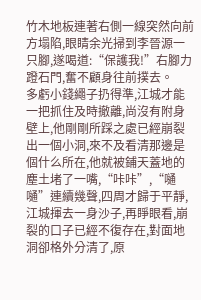竹木地板連著右側一線突然向前方塌陷,眼睛余光掃到李晉源一只腳,遂喝道:“保護我!”右腳力蹬石門,奮不顧身往前撲去。
多虧小錢繩子扔得準,江城才能一把抓住及時撤離,尚沒有附身壁上,他剛剛所踩之處已經崩裂出一個小洞,來不及看清那邊是個什么所在,他就被鋪天蓋地的塵土堵了一嘴,“咔咔”,“嗵嗵”連續幾聲,四周才歸于平靜,江城揮去一身沙子,再睜眼看,崩裂的口子已經不復存在,對面地洞卻格外分清了,原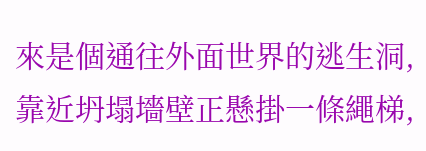來是個通往外面世界的逃生洞,靠近坍塌墻壁正懸掛一條繩梯,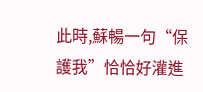此時,蘇暢一句“保護我”恰恰好灌進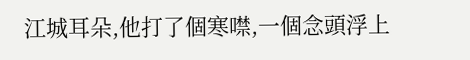江城耳朵,他打了個寒噤,一個念頭浮上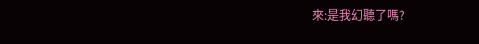來:是我幻聽了嗎?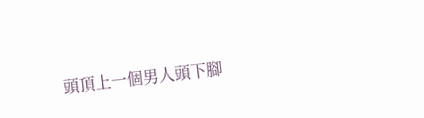頭頂上一個男人頭下腳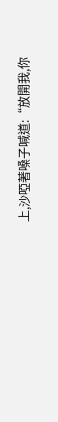上,沙啞著嗓子喊道:“放開我,你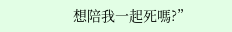想陪我一起死嗎?”